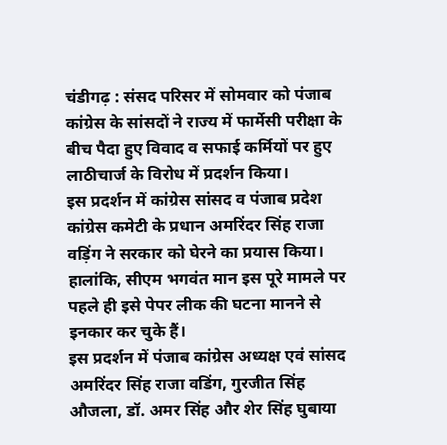चंडीगढ़ : संसद परिसर में सोमवार को पंजाब कांग्रेस के सांसदों ने राज्य में फार्मेसी परीक्षा के बीच पैदा हुए विवाद व सफाई कर्मियों पर हुए लाठीचार्ज के विरोध में प्रदर्शन किया।
इस प्रदर्शन में कांग्रेस सांसद व पंजाब प्रदेश कांग्रेस कमेटी के प्रधान अमरिंदर सिंह राजा वड़िंग ने सरकार को घेरने का प्रयास किया। हालांकि, सीएम भगवंत मान इस पूरे मामले पर पहले ही इसे पेपर लीक की घटना मानने से इनकार कर चुके हैं।
इस प्रदर्शन में पंजाब कांग्रेस अध्यक्ष एवं सांसद अमरिंदर सिंह राजा वडिंग, गुरजीत सिंह औजला, डॉ. अमर सिंह और शेर सिंह घुबाया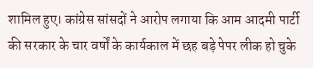शामिल हुए। कांग्रेस सांसदों ने आरोप लगाया कि आम आदमी पार्टी की सरकार के चार वर्षों के कार्यकाल में छह बड़े पेपर लीक हो चुके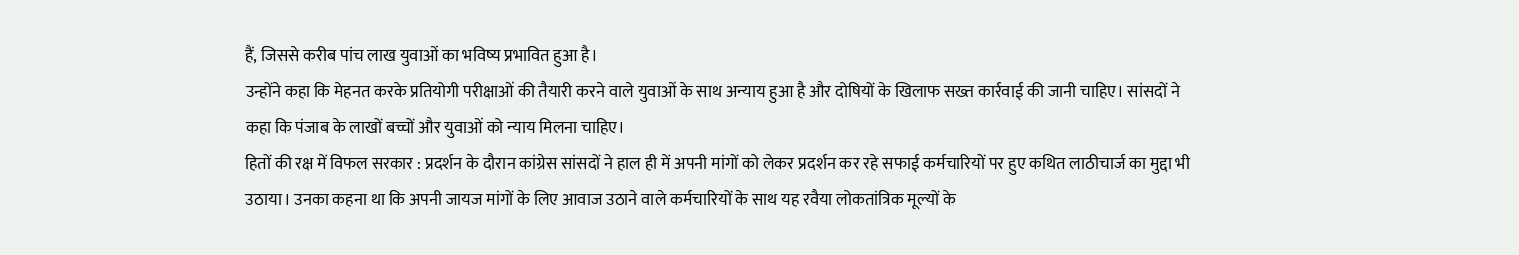हैं, जिससे करीब पांच लाख युवाओं का भविष्य प्रभावित हुआ है।
उन्होंने कहा कि मेहनत करके प्रतियोगी परीक्षाओं की तैयारी करने वाले युवाओं के साथ अन्याय हुआ है और दोषियों के खिलाफ सख्त कार्रवाई की जानी चाहिए। सांसदों ने कहा कि पंजाब के लाखों बच्चों और युवाओं को न्याय मिलना चाहिए।
हितों की रक्ष में विफल सरकार : प्रदर्शन के दौरान कांग्रेस सांसदों ने हाल ही में अपनी मांगों को लेकर प्रदर्शन कर रहे सफाई कर्मचारियों पर हुए कथित लाठीचार्ज का मुद्दा भी उठाया। उनका कहना था कि अपनी जायज मांगों के लिए आवाज उठाने वाले कर्मचारियों के साथ यह रवैया लोकतांत्रिक मूल्यों के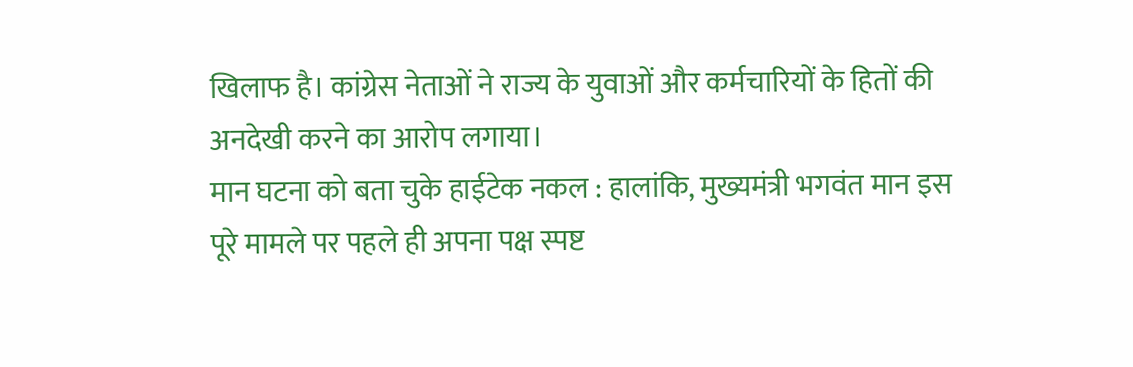खिलाफ है। कांग्रेस नेताओं ने राज्य के युवाओं और कर्मचारियों के हितों की अनदेखी करने का आरोप लगाया।
मान घटना को बता चुके हाईटेक नकल : हालांकि, मुख्यमंत्री भगवंत मान इस पूरे मामले पर पहले ही अपना पक्ष स्पष्ट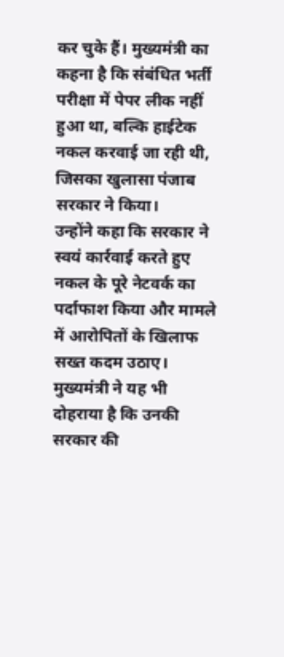कर चुके हैं। मुख्यमंत्री का कहना है कि संबंधित भर्ती परीक्षा में पेपर लीक नहीं हुआ था, बल्कि हाईटेक नकल करवाई जा रही थी, जिसका खुलासा पंजाब सरकार ने किया।
उन्होंने कहा कि सरकार ने स्वयं कार्रवाई करते हुए नकल के पूरे नेटवर्क का पर्दाफाश किया और मामले में आरोपितों के खिलाफ सख्त कदम उठाए। मुख्यमंत्री ने यह भी दोहराया है कि उनकी सरकार की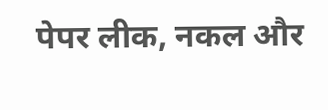पेपर लीक, नकल और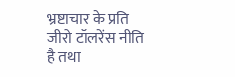भ्रष्टाचार के प्रति जीरो टॉलरेंस नीति है तथा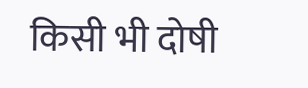किसी भी दोषी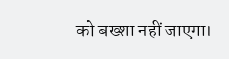को बख्शा नहीं जाएगा।